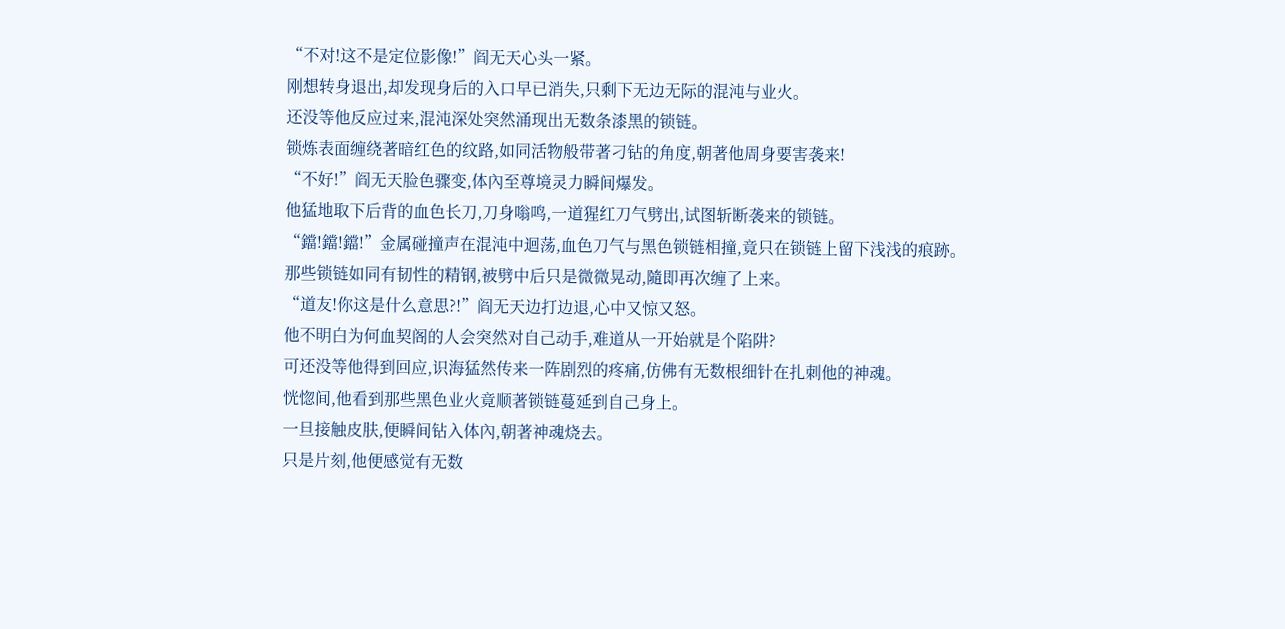“不对!这不是定位影像!”阎无天心头一紧。
刚想转身退出,却发现身后的入口早已消失,只剩下无边无际的混沌与业火。
还没等他反应过来,混沌深处突然涌现出无数条漆黑的锁链。
锁炼表面缠绕著暗红色的纹路,如同活物般带著刁钻的角度,朝著他周身要害袭来!
“不好!”阎无天脸色骤变,体內至尊境灵力瞬间爆发。
他猛地取下后背的血色长刀,刀身嗡鸣,一道猩红刀气劈出,试图斩断袭来的锁链。
“鐺!鐺!鐺!”金属碰撞声在混沌中迴荡,血色刀气与黑色锁链相撞,竟只在锁链上留下浅浅的痕跡。
那些锁链如同有韧性的精钢,被劈中后只是微微晃动,隨即再次缠了上来。
“道友!你这是什么意思?!”阎无天边打边退,心中又惊又怒。
他不明白为何血契阁的人会突然对自己动手,难道从一开始就是个陷阱?
可还没等他得到回应,识海猛然传来一阵剧烈的疼痛,仿佛有无数根细针在扎刺他的神魂。
恍惚间,他看到那些黑色业火竟顺著锁链蔓延到自己身上。
一旦接触皮肤,便瞬间钻入体內,朝著神魂烧去。
只是片刻,他便感觉有无数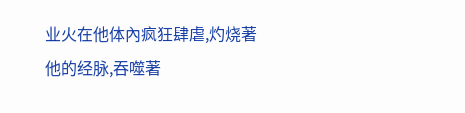业火在他体內疯狂肆虐,灼烧著他的经脉,吞噬著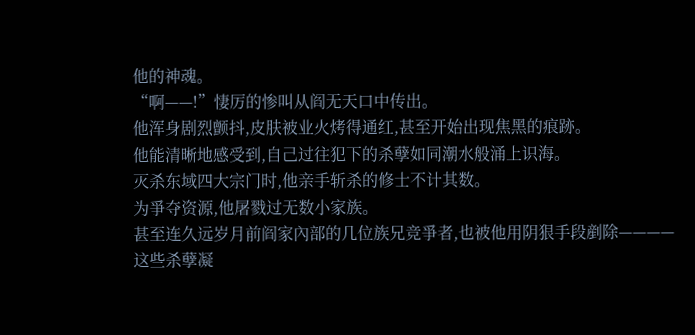他的神魂。
“啊——!”悽厉的惨叫从阎无天口中传出。
他浑身剧烈颤抖,皮肤被业火烤得通红,甚至开始出现焦黑的痕跡。
他能清晰地感受到,自己过往犯下的杀孽如同潮水般涌上识海。
灭杀东域四大宗门时,他亲手斩杀的修士不计其数。
为爭夺资源,他屠戮过无数小家族。
甚至连久远岁月前阎家內部的几位族兄竞爭者,也被他用阴狠手段剷除————
这些杀孽凝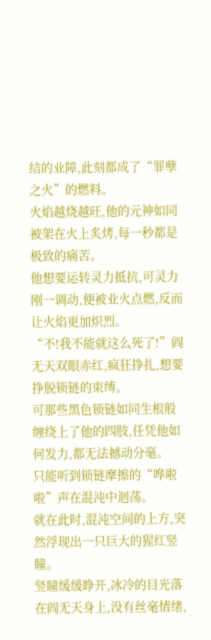结的业障,此刻都成了“罪孽之火”的燃料。
火焰越烧越旺,他的元神如同被架在火上炙烤,每一秒都是极致的痛苦。
他想要运转灵力抵抗,可灵力刚一调动,便被业火点燃,反而让火焰更加炽烈。
“不!我不能就这么死了!”阎无天双眼赤红,疯狂挣扎,想要挣脱锁链的束缚。
可那些黑色锁链如同生根般缠绕上了他的四肢,任凭他如何发力,都无法撼动分毫。
只能听到锁链摩擦的“哗啦啦”声在混沌中迴荡。
就在此时,混沌空间的上方,突然浮现出一只巨大的猩红竖瞳。
竖瞳缓缓睁开,冰冷的目光落在阎无天身上,没有丝毫情绪,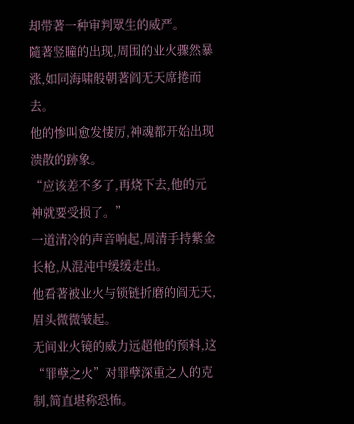却带著一种审判眾生的威严。
隨著竖瞳的出现,周围的业火骤然暴涨,如同海啸般朝著阎无天席捲而去。
他的惨叫愈发悽厉,神魂都开始出现溃散的跡象。
“应该差不多了,再烧下去,他的元神就要受损了。”
一道清冷的声音响起,周清手持紫金长枪,从混沌中缓缓走出。
他看著被业火与锁链折磨的阎无天,眉头微微皱起。
无间业火镜的威力远超他的预料,这“罪孽之火”对罪孽深重之人的克制,简直堪称恐怖。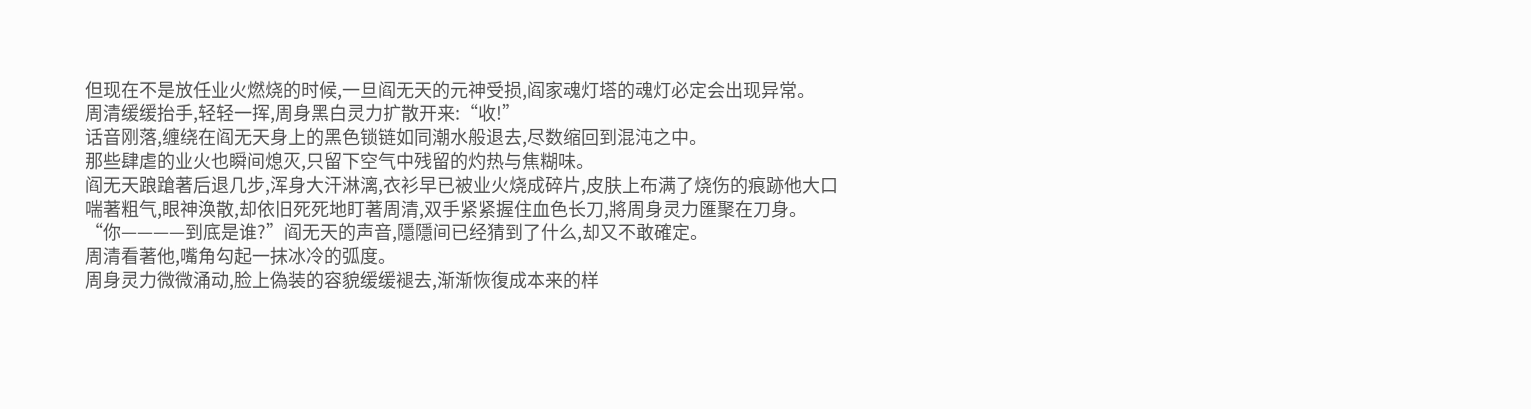但现在不是放任业火燃烧的时候,一旦阎无天的元神受损,阎家魂灯塔的魂灯必定会出现异常。
周清缓缓抬手,轻轻一挥,周身黑白灵力扩散开来:“收!”
话音刚落,缠绕在阎无天身上的黑色锁链如同潮水般退去,尽数缩回到混沌之中。
那些肆虐的业火也瞬间熄灭,只留下空气中残留的灼热与焦糊味。
阎无天踉蹌著后退几步,浑身大汗淋漓,衣衫早已被业火烧成碎片,皮肤上布满了烧伤的痕跡他大口喘著粗气,眼神涣散,却依旧死死地盯著周清,双手紧紧握住血色长刀,將周身灵力匯聚在刀身。
“你————到底是谁?”阎无天的声音,隱隱间已经猜到了什么,却又不敢確定。
周清看著他,嘴角勾起一抹冰冷的弧度。
周身灵力微微涌动,脸上偽装的容貌缓缓褪去,渐渐恢復成本来的样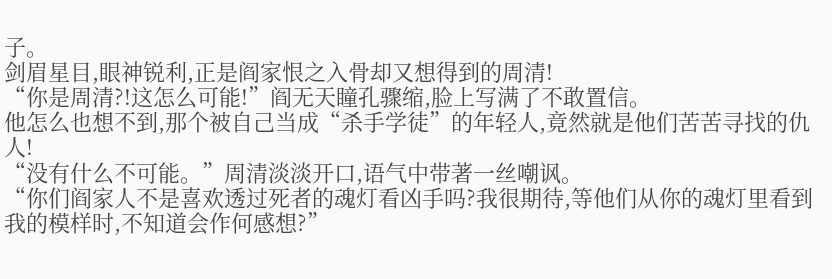子。
剑眉星目,眼神锐利,正是阎家恨之入骨却又想得到的周清!
“你是周清?!这怎么可能!”阎无天瞳孔骤缩,脸上写满了不敢置信。
他怎么也想不到,那个被自己当成“杀手学徒”的年轻人,竟然就是他们苦苦寻找的仇人!
“没有什么不可能。”周清淡淡开口,语气中带著一丝嘲讽。
“你们阎家人不是喜欢透过死者的魂灯看凶手吗?我很期待,等他们从你的魂灯里看到我的模样时,不知道会作何感想?”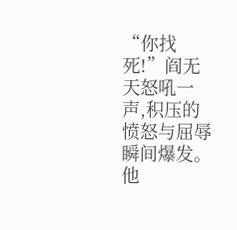“你找死!”阎无天怒吼一声,积压的愤怒与屈辱瞬间爆发。
他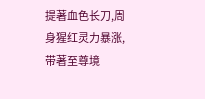提著血色长刀,周身猩红灵力暴涨,带著至尊境